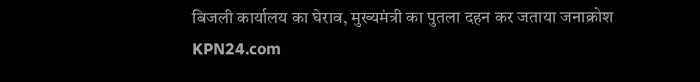बिजली कार्यालय का घेराव, मुख्यमंत्री का पुतला दहन कर जताया जनाक्रोश
KPN24.com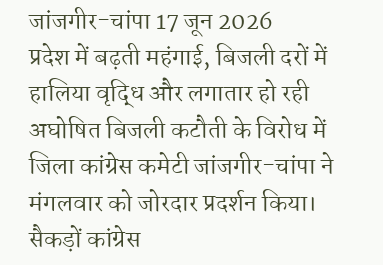जांजगीर-चांपा 17 जून 2026
प्रदेश में बढ़ती महंगाई, बिजली दरों में हालिया वृद्धि और लगातार हो रही अघोषित बिजली कटौती के विरोध में जिला कांग्रेस कमेटी जांजगीर-चांपा ने मंगलवार को जोरदार प्रदर्शन किया। सैकड़ों कांग्रेस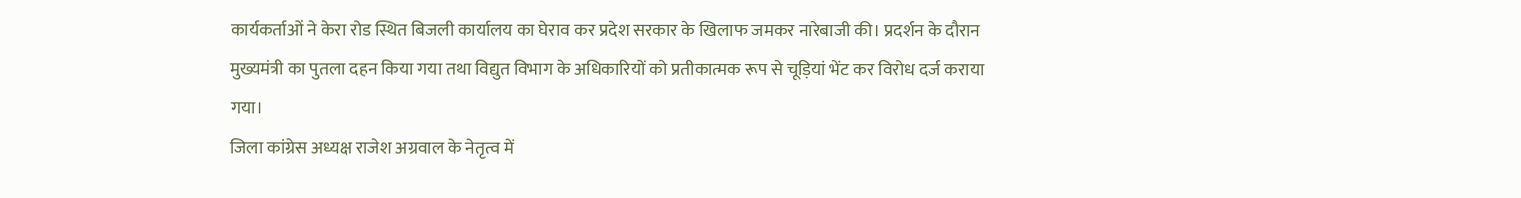कार्यकर्ताओं ने केरा रोड स्थित बिजली कार्यालय का घेराव कर प्रदेश सरकार के खिलाफ जमकर नारेबाजी की। प्रदर्शन के दौरान मुख्यमंत्री का पुतला दहन किया गया तथा विद्युत विभाग के अधिकारियों को प्रतीकात्मक रूप से चूड़ियां भेंट कर विरोध दर्ज कराया गया।
जिला कांग्रेस अध्यक्ष राजेश अग्रवाल के नेतृत्व में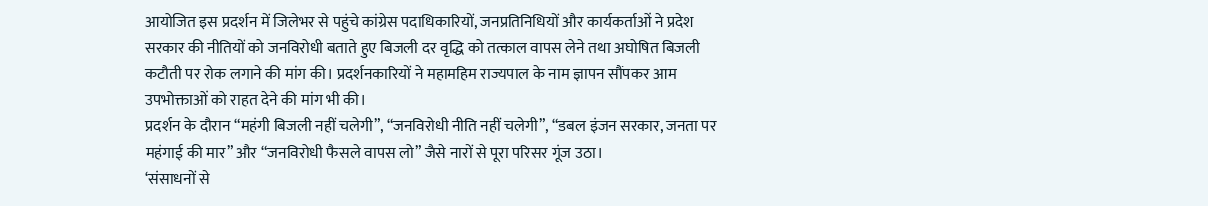आयोजित इस प्रदर्शन में जिलेभर से पहुंचे कांग्रेस पदाधिकारियों, जनप्रतिनिधियों और कार्यकर्ताओं ने प्रदेश सरकार की नीतियों को जनविरोधी बताते हुए बिजली दर वृद्धि को तत्काल वापस लेने तथा अघोषित बिजली कटौती पर रोक लगाने की मांग की। प्रदर्शनकारियों ने महामहिम राज्यपाल के नाम ज्ञापन सौंपकर आम उपभोक्ताओं को राहत देने की मांग भी की।
प्रदर्शन के दौरान “महंगी बिजली नहीं चलेगी”, “जनविरोधी नीति नहीं चलेगी”, “डबल इंजन सरकार, जनता पर महंगाई की मार” और “जनविरोधी फैसले वापस लो” जैसे नारों से पूरा परिसर गूंज उठा।
‘संसाधनों से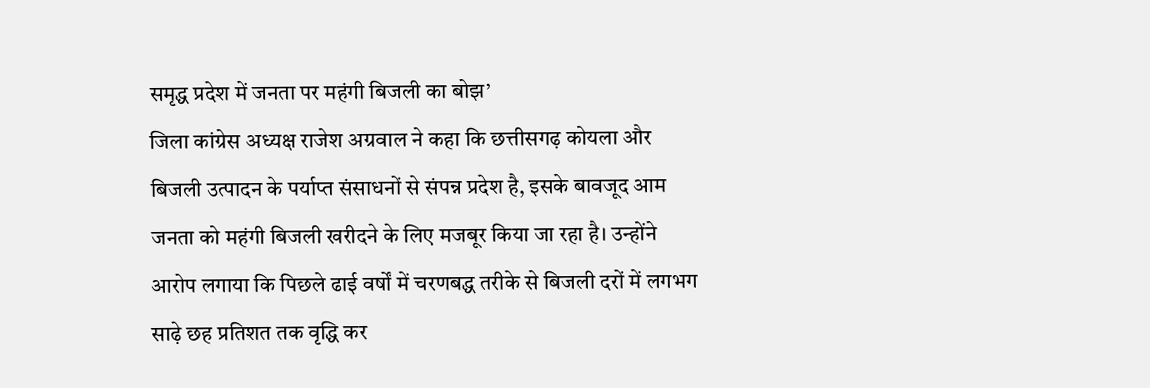समृद्ध प्रदेश में जनता पर महंगी बिजली का बोझ’
जिला कांग्रेस अध्यक्ष राजेश अग्रवाल ने कहा कि छत्तीसगढ़ कोयला और बिजली उत्पादन के पर्याप्त संसाधनों से संपन्न प्रदेश है, इसके बावजूद आम जनता को महंगी बिजली खरीदने के लिए मजबूर किया जा रहा है। उन्होंने आरोप लगाया कि पिछले ढाई वर्षों में चरणबद्ध तरीके से बिजली दरों में लगभग साढ़े छह प्रतिशत तक वृद्धि कर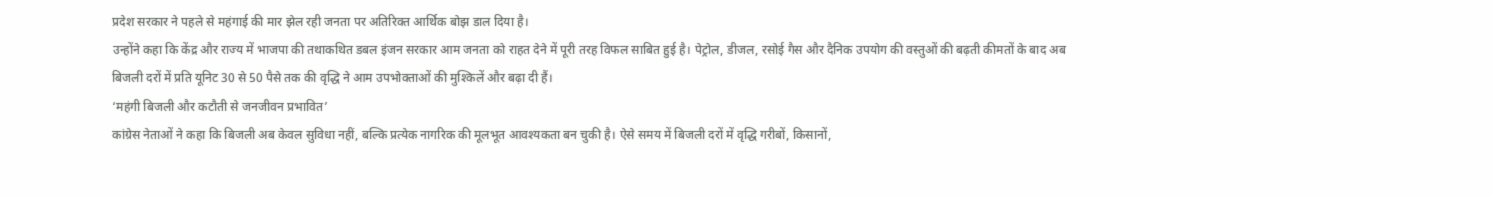प्रदेश सरकार ने पहले से महंगाई की मार झेल रही जनता पर अतिरिक्त आर्थिक बोझ डाल दिया है।
उन्होंने कहा कि केंद्र और राज्य में भाजपा की तथाकथित डबल इंजन सरकार आम जनता को राहत देने में पूरी तरह विफल साबित हुई है। पेट्रोल, डीजल, रसोई गैस और दैनिक उपयोग की वस्तुओं की बढ़ती कीमतों के बाद अब बिजली दरों में प्रति यूनिट 30 से 50 पैसे तक की वृद्धि ने आम उपभोक्ताओं की मुश्किलें और बढ़ा दी हैं।
‘महंगी बिजली और कटौती से जनजीवन प्रभावित’
कांग्रेस नेताओं ने कहा कि बिजली अब केवल सुविधा नहीं, बल्कि प्रत्येक नागरिक की मूलभूत आवश्यकता बन चुकी है। ऐसे समय में बिजली दरों में वृद्धि गरीबों, किसानों,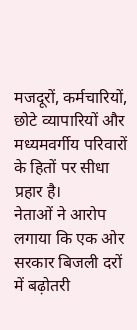मजदूरों, कर्मचारियों, छोटे व्यापारियों और मध्यमवर्गीय परिवारों के हितों पर सीधा प्रहार है।
नेताओं ने आरोप लगाया कि एक ओर सरकार बिजली दरों में बढ़ोतरी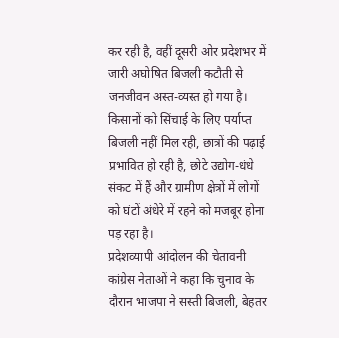कर रही है, वहीं दूसरी ओर प्रदेशभर में जारी अघोषित बिजली कटौती से जनजीवन अस्त-व्यस्त हो गया है। किसानों को सिंचाई के लिए पर्याप्त बिजली नहीं मिल रही, छात्रों की पढ़ाई प्रभावित हो रही है, छोटे उद्योग-धंधे संकट में हैं और ग्रामीण क्षेत्रों में लोगों को घंटों अंधेरे में रहने को मजबूर होना पड़ रहा है।
प्रदेशव्यापी आंदोलन की चेतावनी
कांग्रेस नेताओं ने कहा कि चुनाव के दौरान भाजपा ने सस्ती बिजली, बेहतर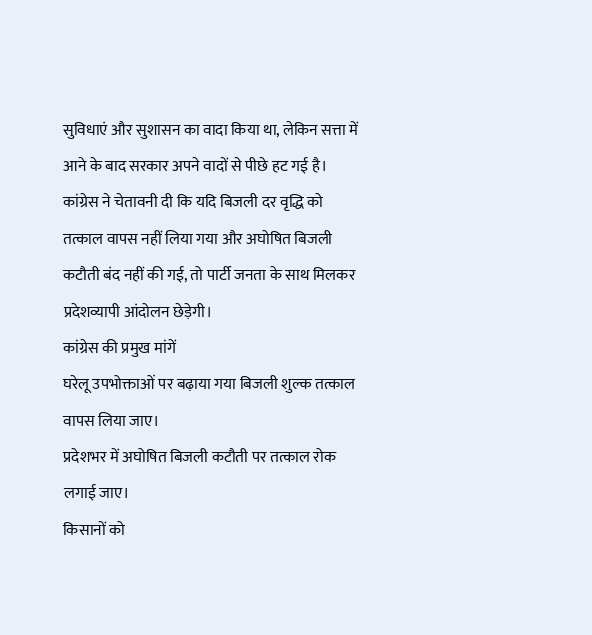सुविधाएं और सुशासन का वादा किया था, लेकिन सत्ता में आने के बाद सरकार अपने वादों से पीछे हट गई है। कांग्रेस ने चेतावनी दी कि यदि बिजली दर वृद्धि को तत्काल वापस नहीं लिया गया और अघोषित बिजली कटौती बंद नहीं की गई, तो पार्टी जनता के साथ मिलकर प्रदेशव्यापी आंदोलन छेड़ेगी।
कांग्रेस की प्रमुख मांगें
घरेलू उपभोक्ताओं पर बढ़ाया गया बिजली शुल्क तत्काल वापस लिया जाए।
प्रदेशभर में अघोषित बिजली कटौती पर तत्काल रोक लगाई जाए।
किसानों को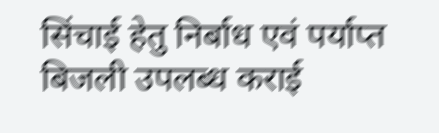सिंचाई हेतु निर्बाध एवं पर्याप्त बिजली उपलब्ध कराई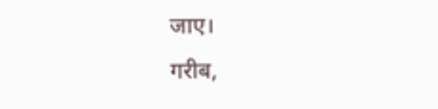जाए।
गरीब,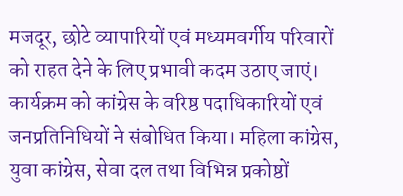मजदूर, छोटे व्यापारियों एवं मध्यमवर्गीय परिवारों को राहत देने के लिए प्रभावी कदम उठाए जाएं।
कार्यक्रम को कांग्रेस के वरिष्ठ पदाधिकारियों एवं जनप्रतिनिधियों ने संबोधित किया। महिला कांग्रेस, युवा कांग्रेस, सेवा दल तथा विभिन्न प्रकोष्ठों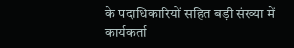के पदाधिकारियों सहित बड़ी संख्या में कार्यकर्ता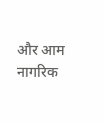और आम नागरिक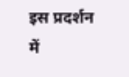इस प्रदर्शन में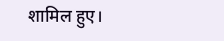शामिल हुए।